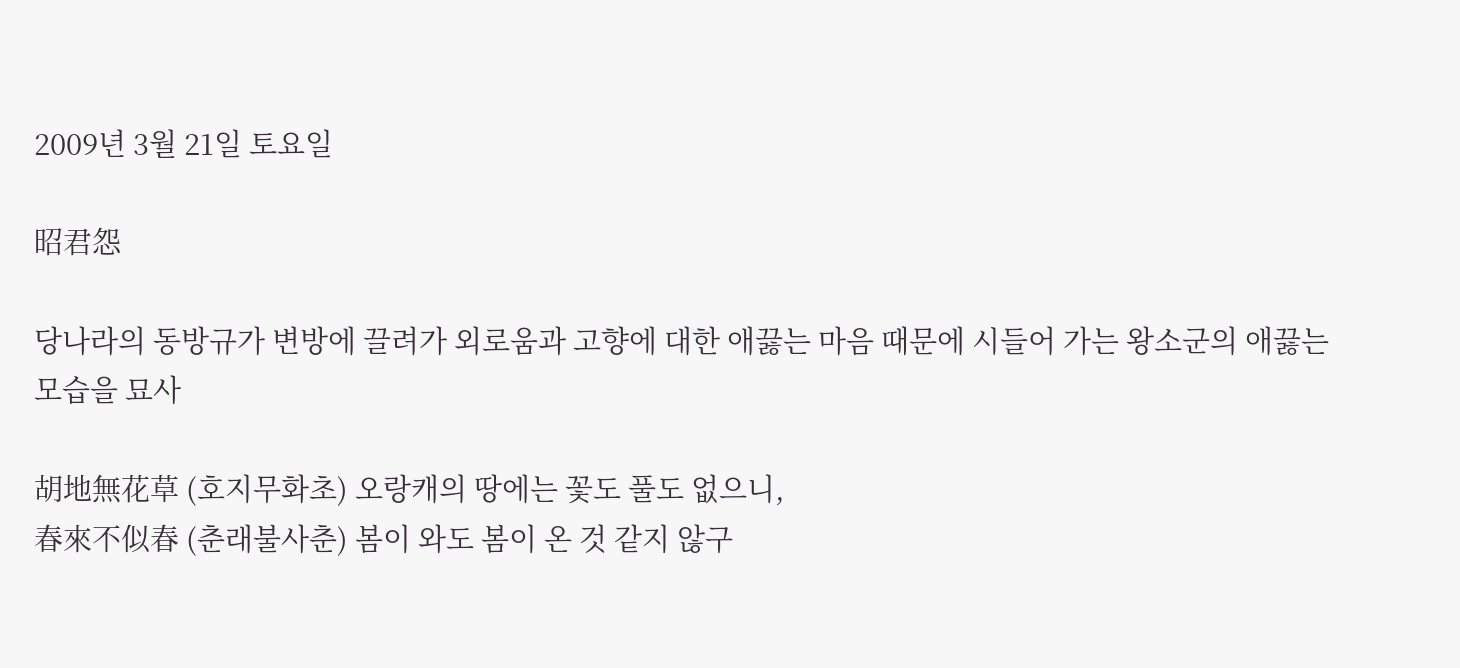2009년 3월 21일 토요일

昭君怨

당나라의 동방규가 변방에 끌려가 외로움과 고향에 대한 애끓는 마음 때문에 시들어 가는 왕소군의 애끓는 모습을 묘사

胡地無花草 (호지무화초) 오랑캐의 땅에는 꽃도 풀도 없으니,
春來不似春 (춘래불사춘) 봄이 와도 봄이 온 것 같지 않구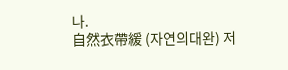나.
自然衣帶緩 (자연의대완) 저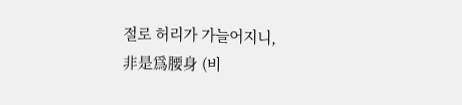절로 허리가 가늘어지니,
非是爲腰身 (비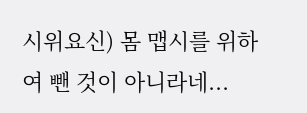시위요신) 몸 맵시를 위하여 뺀 것이 아니라네...